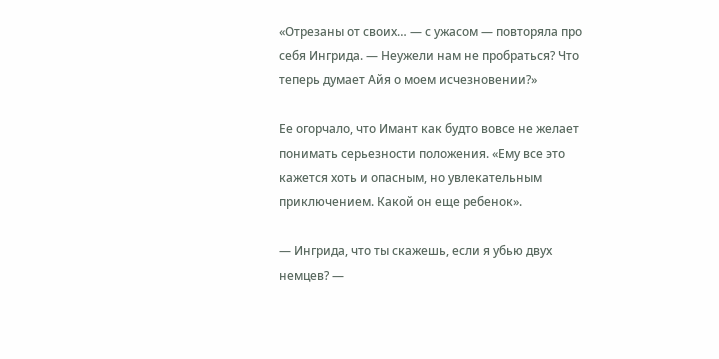«Отрезаны от своих… — с ужасом — повторяла про себя Ингрида. — Неужели нам не пробраться? Что теперь думает Айя о моем исчезновении?»

Ее огорчало, что Имант как будто вовсе не желает понимать серьезности положения. «Ему все это кажется хоть и опасным, но увлекательным приключением. Какой он еще ребенок».

— Ингрида, что ты скажешь, если я убью двух немцев? —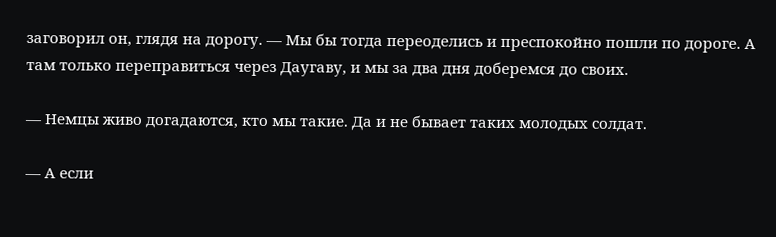заговорил он, глядя на дорогу. — Мы бы тогда переоделись и преспокойно пошли по дороге. А там только переправиться через Даугаву, и мы за два дня доберемся до своих.

— Немцы живо догадаются, кто мы такие. Да и не бывает таких молодых солдат.

— А если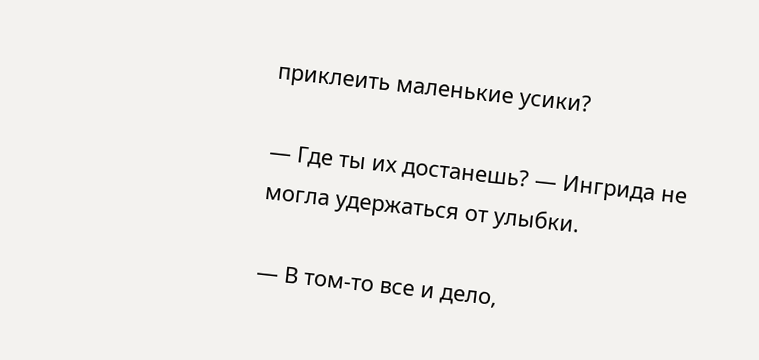приклеить маленькие усики?

— Где ты их достанешь? — Ингрида не могла удержаться от улыбки.

— В том-то все и дело,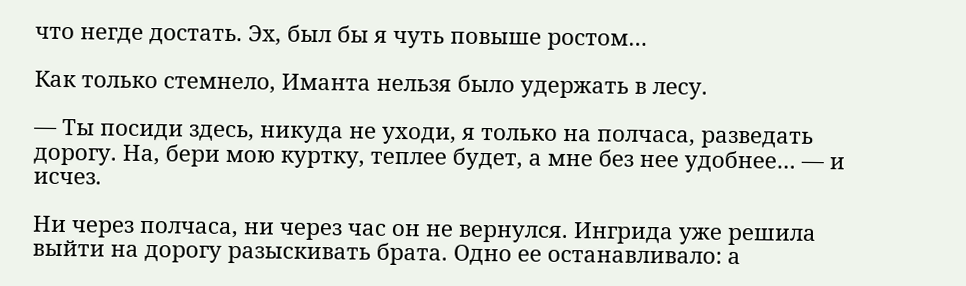что негде достать. Эх, был бы я чуть повыше ростом…

Как только стемнело, Иманта нельзя было удержать в лесу.

— Ты посиди здесь, никуда не уходи, я только на полчаса, разведать дорогу. На, бери мою куртку, теплее будет, а мне без нее удобнее… — и исчез.

Ни через полчаса, ни через час он не вернулся. Ингрида уже решила выйти на дорогу разыскивать брата. Одно ее останавливало: а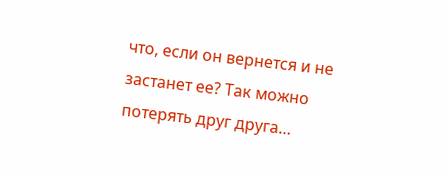что, если он вернется и не застанет ее? Так можно потерять друг друга…